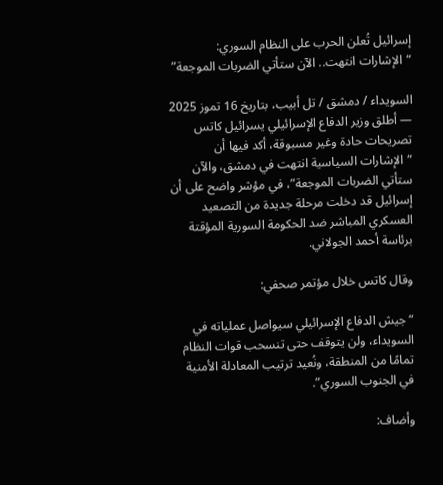إسرائيل تُعلن الحرب على النظام السوري: “الإشارات انتهت.. الآن ستأتي الضربات الموجعة”

السويداء / دمشق / تل أبيب، بتاريخ 16 تموز 2025 — أطلق وزير الدفاع الإسرائيلي يسرائيل كاتس تصريحات حادة وغير مسبوقة، أكد فيها أن “الإشارات السياسية انتهت في دمشق، والآن ستأتي الضربات الموجعة”، في مؤشر واضح على أن إسرائيل قد دخلت مرحلة جديدة من التصعيد العسكري المباشر ضد الحكومة السورية المؤقتة برئاسة أحمد الجولاني.

وقال كاتس خلال مؤتمر صحفي:

“جيش الدفاع الإسرائيلي سيواصل عملياته في السويداء، ولن يتوقف حتى تنسحب قوات النظام تمامًا من المنطقة، ونُعيد ترتيب المعادلة الأمنية في الجنوب السوري”.

وأضاف: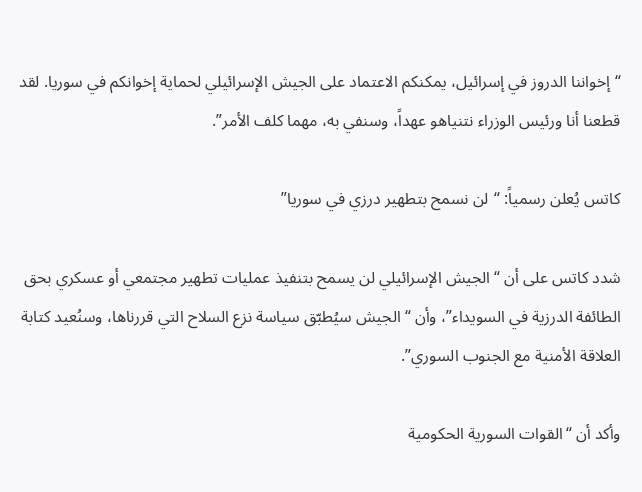“إخواننا الدروز في إسرائيل، يمكنكم الاعتماد على الجيش الإسرائيلي لحماية إخوانكم في سوريا. لقد قطعنا أنا ورئيس الوزراء نتنياهو عهداً، وسنفي به، مهما كلف الأمر”.

كاتس يُعلن رسمياً: “لن نسمح بتطهير درزي في سوريا”

شدد كاتس على أن “الجيش الإسرائيلي لن يسمح بتنفيذ عمليات تطهير مجتمعي أو عسكري بحق الطائفة الدرزية في السويداء”، وأن “الجيش سيُطبّق سياسة نزع السلاح التي قررناها، وسنُعيد كتابة العلاقة الأمنية مع الجنوب السوري”.

وأكد أن “القوات السورية الحكومية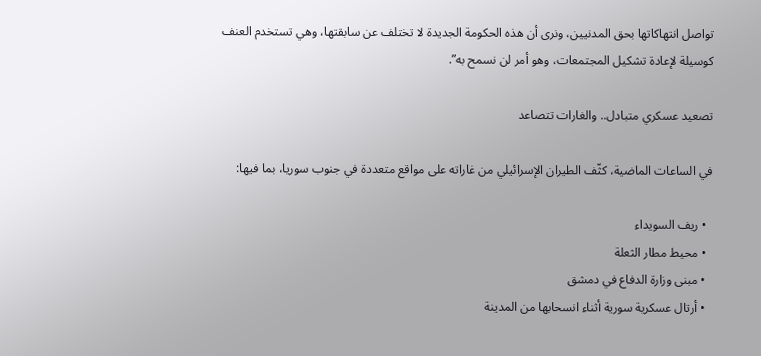تواصل انتهاكاتها بحق المدنيين، ونرى أن هذه الحكومة الجديدة لا تختلف عن سابقتها، وهي تستخدم العنف كوسيلة لإعادة تشكيل المجتمعات، وهو أمر لن نسمح به”.

تصعيد عسكري متبادل.. والغارات تتصاعد

في الساعات الماضية، كثّف الطيران الإسرائيلي من غاراته على مواقع متعددة في جنوب سوريا، بما فيها:

  • ريف السويداء
  • محيط مطار الثعلة
  • مبنى وزارة الدفاع في دمشق
  • أرتال عسكرية سورية أثناء انسحابها من المدينة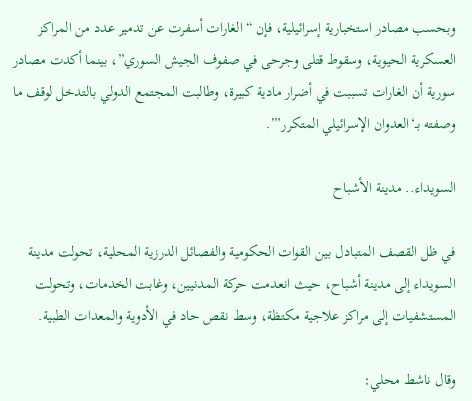وبحسب مصادر استخبارية إسرائيلية، فإن “الغارات أسفرت عن تدمير عدد من المراكز العسكرية الحيوية، وسقوط قتلى وجرحى في صفوف الجيش السوري”، بينما أكدت مصادر سورية أن الغارات تسببت في أضرار مادية كبيرة، وطالبت المجتمع الدولي بالتدخل لوقف ما وصفته بـ‘العدوان الإسرائيلي المتكرر’”.

السويداء.. مدينة الأشباح

في ظل القصف المتبادل بين القوات الحكومية والفصائل الدرزية المحلية، تحولت مدينة السويداء إلى مدينة أشباح، حيث انعدمت حركة المدنيين، وغابت الخدمات، وتحولت المستشفيات إلى مراكز علاجية مكتظة، وسط نقص حاد في الأدوية والمعدات الطبية.

وقال ناشط محلي: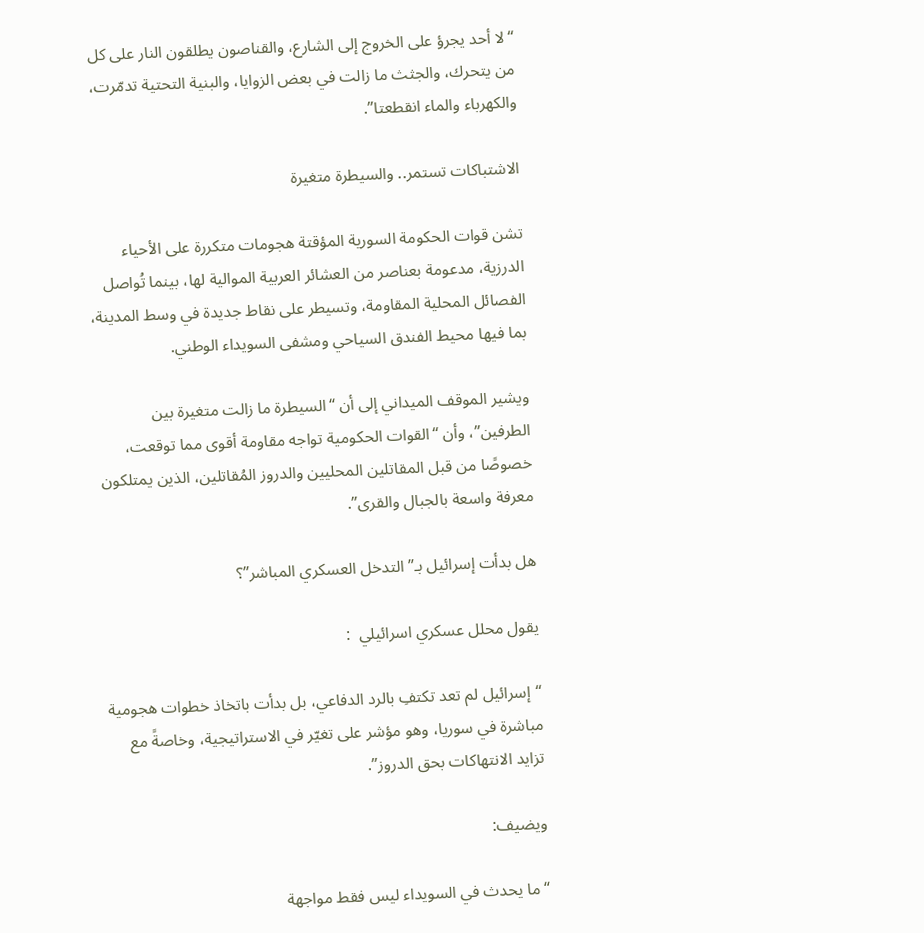“لا أحد يجرؤ على الخروج إلى الشارع، والقناصون يطلقون النار على كل من يتحرك، والجثث ما زالت في بعض الزوايا، والبنية التحتية تدمّرت، والكهرباء والماء انقطعتا”.

الاشتباكات تستمر.. والسيطرة متغيرة

تشن قوات الحكومة السورية المؤقتة هجومات متكررة على الأحياء الدرزية، مدعومة بعناصر من العشائر العربية الموالية لها، بينما تُواصل الفصائل المحلية المقاومة، وتسيطر على نقاط جديدة في وسط المدينة، بما فيها محيط الفندق السياحي ومشفى السويداء الوطني.

ويشير الموقف الميداني إلى أن “السيطرة ما زالت متغيرة بين الطرفين”، وأن “القوات الحكومية تواجه مقاومة أقوى مما توقعت، خصوصًا من قبل المقاتلين المحليين والدروز المُقاتلين، الذين يمتلكون معرفة واسعة بالجبال والقرى”.

هل بدأت إسرائيل بـ”التدخل العسكري المباشر”؟

يقول محلل عسكري اسرائيلي  :

“إسرائيل لم تعد تكتفِ بالرد الدفاعي، بل بدأت باتخاذ خطوات هجومية مباشرة في سوريا، وهو مؤشر على تغيّر في الاستراتيجية، وخاصةً مع تزايد الانتهاكات بحق الدروز”.

ويضيف:

“ما يحدث في السويداء ليس فقط مواجهة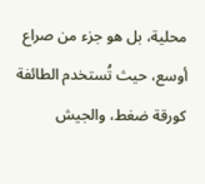محلية، بل هو جزء من صراع أوسع، حيث تُستخدم الطائفة كورقة ضغط، والجيش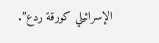الإسرائيلي كورقة ردع”.